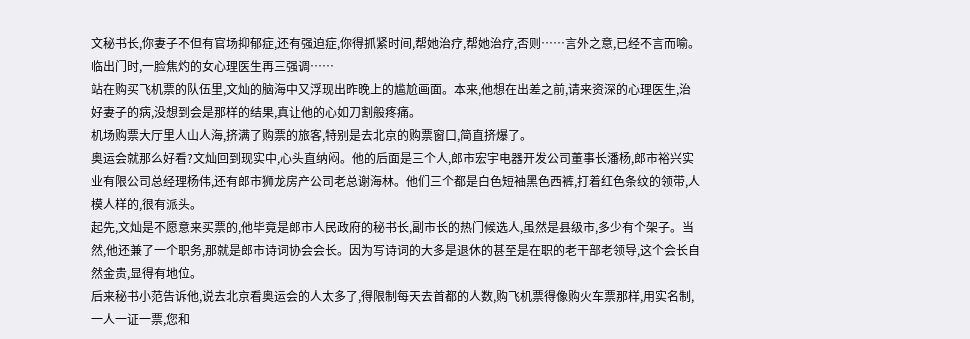文秘书长,你妻子不但有官场抑郁症,还有强迫症,你得抓紧时间,帮她治疗,帮她治疗,否则……言外之意,已经不言而喻。临出门时,一脸焦灼的女心理医生再三强调……
站在购买飞机票的队伍里,文灿的脑海中又浮现出昨晚上的尴尬画面。本来,他想在出差之前,请来资深的心理医生,治好妻子的病,没想到会是那样的结果,真让他的心如刀割般疼痛。
机场购票大厅里人山人海,挤满了购票的旅客,特别是去北京的购票窗口,简直挤爆了。
奥运会就那么好看?文灿回到现实中,心头直纳闷。他的后面是三个人,郎市宏宇电器开发公司董事长潘杨,郎市裕兴实业有限公司总经理杨伟,还有郎市狮龙房产公司老总谢海林。他们三个都是白色短袖黑色西裤,打着红色条纹的领带,人模人样的,很有派头。
起先,文灿是不愿意来买票的,他毕竟是郎市人民政府的秘书长,副市长的热门候选人,虽然是县级市,多少有个架子。当然,他还兼了一个职务,那就是郎市诗词协会会长。因为写诗词的大多是退休的甚至是在职的老干部老领导,这个会长自然金贵,显得有地位。
后来秘书小范告诉他,说去北京看奥运会的人太多了,得限制每天去首都的人数,购飞机票得像购火车票那样,用实名制,一人一证一票,您和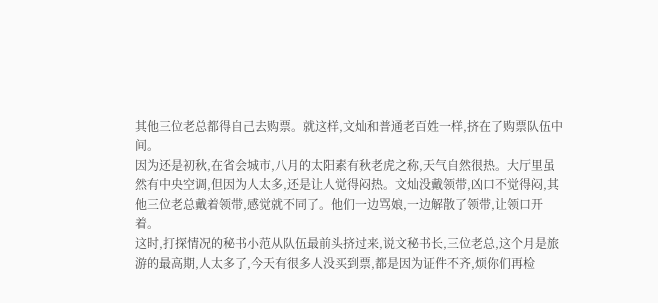其他三位老总都得自己去购票。就这样,文灿和普通老百姓一样,挤在了购票队伍中间。
因为还是初秋,在省会城市,八月的太阳素有秋老虎之称,天气自然很热。大厅里虽然有中央空调,但因为人太多,还是让人觉得闷热。文灿没戴领带,凶口不觉得闷,其他三位老总戴着领带,感觉就不同了。他们一边骂娘,一边解散了领带,让领口开着。
这时,打探情况的秘书小范从队伍最前头挤过来,说文秘书长,三位老总,这个月是旅游的最高期,人太多了,今天有很多人没买到票,都是因为证件不齐,烦你们再检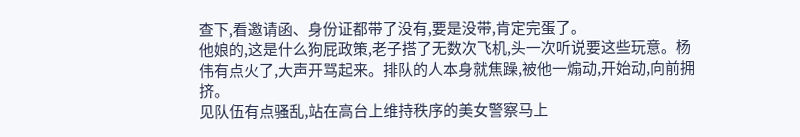查下,看邀请函、身份证都带了没有,要是没带,肯定完蛋了。
他娘的,这是什么狗屁政策,老子搭了无数次飞机,头一次听说要这些玩意。杨伟有点火了,大声开骂起来。排队的人本身就焦躁,被他一煽动,开始动,向前拥挤。
见队伍有点骚乱,站在高台上维持秩序的美女警察马上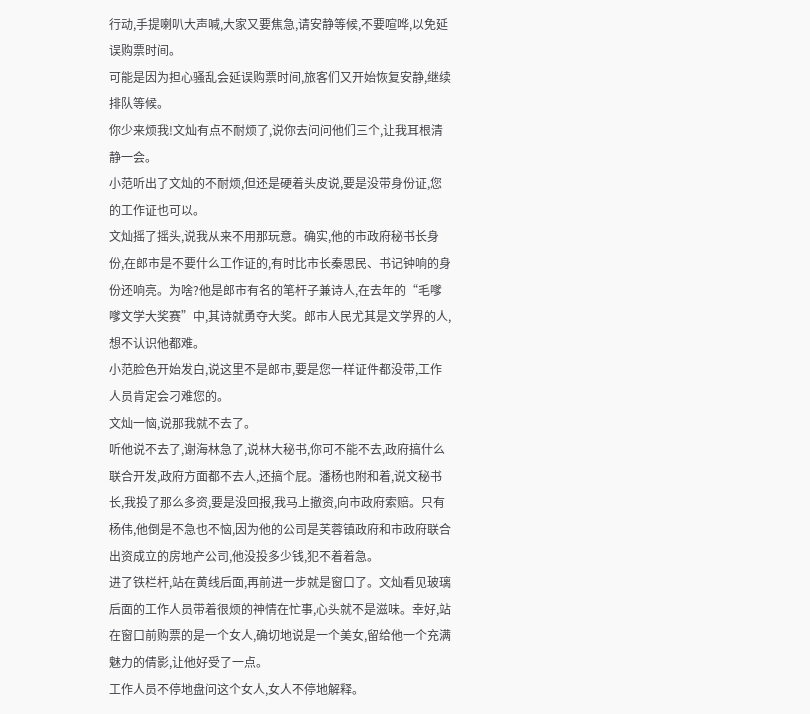行动,手提喇叭大声喊,大家又要焦急,请安静等候,不要喧哗,以免延误购票时间。
可能是因为担心骚乱会延误购票时间,旅客们又开始恢复安静,继续排队等候。
你少来烦我!文灿有点不耐烦了,说你去问问他们三个,让我耳根清静一会。
小范听出了文灿的不耐烦,但还是硬着头皮说,要是没带身份证,您的工作证也可以。
文灿摇了摇头,说我从来不用那玩意。确实,他的市政府秘书长身份,在郎市是不要什么工作证的,有时比市长秦思民、书记钟响的身份还响亮。为啥?他是郎市有名的笔杆子兼诗人,在去年的“毛嗲嗲文学大奖赛”中,其诗就勇夺大奖。郎市人民尤其是文学界的人,想不认识他都难。
小范脸色开始发白,说这里不是郎市,要是您一样证件都没带,工作人员肯定会刁难您的。
文灿一恼,说那我就不去了。
听他说不去了,谢海林急了,说林大秘书,你可不能不去,政府搞什么联合开发,政府方面都不去人,还搞个屁。潘杨也附和着,说文秘书长,我投了那么多资,要是没回报,我马上撤资,向市政府索赔。只有杨伟,他倒是不急也不恼,因为他的公司是芙蓉镇政府和市政府联合出资成立的房地产公司,他没投多少钱,犯不着着急。
进了铁栏杆,站在黄线后面,再前进一步就是窗口了。文灿看见玻璃后面的工作人员带着很烦的神情在忙事,心头就不是滋味。幸好,站在窗口前购票的是一个女人,确切地说是一个美女,留给他一个充满魅力的倩影,让他好受了一点。
工作人员不停地盘问这个女人,女人不停地解释。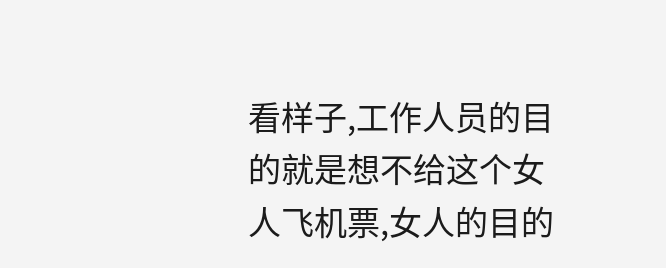看样子,工作人员的目的就是想不给这个女人飞机票,女人的目的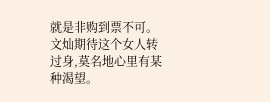就是非购到票不可。文灿期待这个女人转过身,莫名地心里有某种渴望。